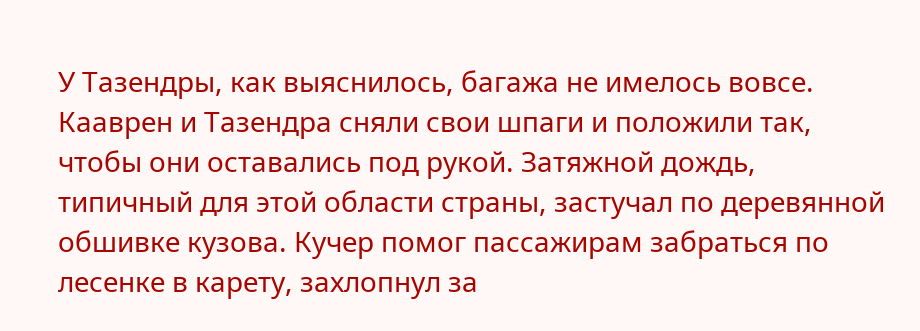У Тазендры, как выяснилось, багажа не имелось вовсе. Кааврен и Тазендра сняли свои шпаги и положили так, чтобы они оставались под рукой. Затяжной дождь, типичный для этой области страны, застучал по деревянной обшивке кузова. Кучер помог пассажирам забраться по лесенке в карету, захлопнул за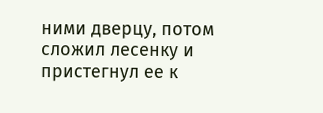ними дверцу, потом сложил лесенку и пристегнул ее к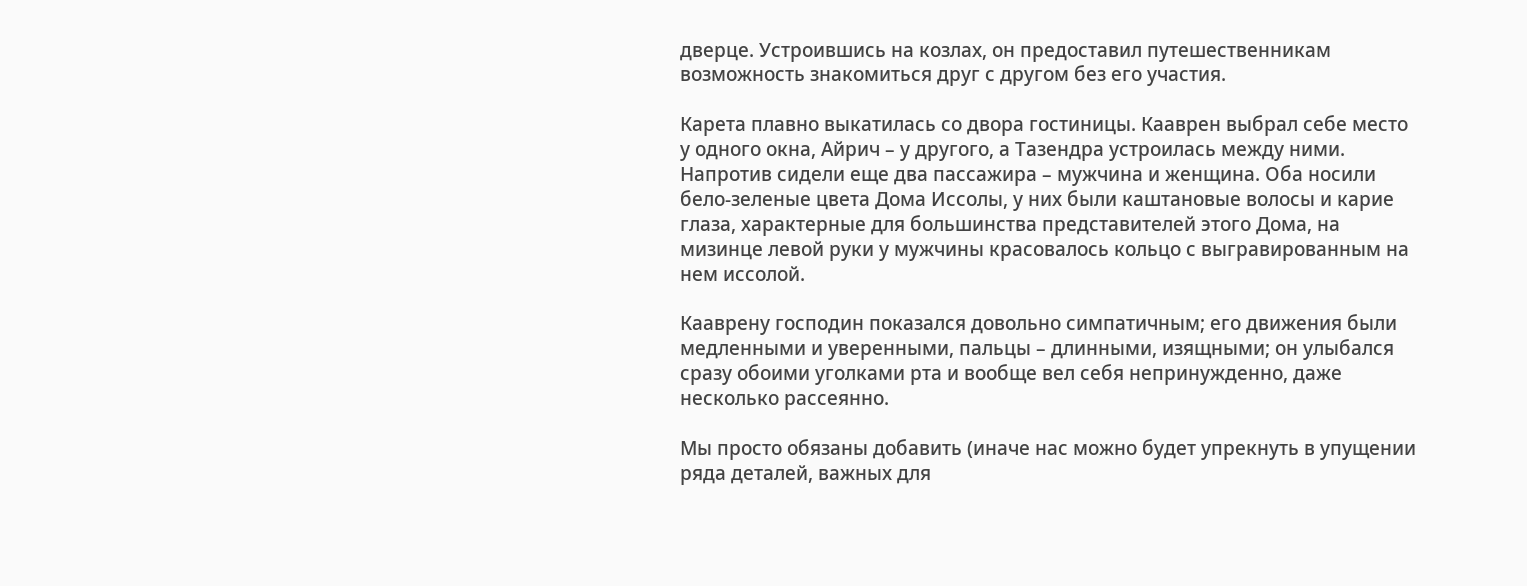дверце. Устроившись на козлах, он предоставил путешественникам возможность знакомиться друг с другом без его участия.

Карета плавно выкатилась со двора гостиницы. Кааврен выбрал себе место у одного окна, Айрич – у другого, а Тазендра устроилась между ними. Напротив сидели еще два пассажира – мужчина и женщина. Оба носили бело-зеленые цвета Дома Иссолы, у них были каштановые волосы и карие глаза, характерные для большинства представителей этого Дома, на мизинце левой руки у мужчины красовалось кольцо с выгравированным на нем иссолой.

Кааврену господин показался довольно симпатичным; его движения были медленными и уверенными, пальцы – длинными, изящными; он улыбался сразу обоими уголками рта и вообще вел себя непринужденно, даже несколько рассеянно.

Мы просто обязаны добавить (иначе нас можно будет упрекнуть в упущении ряда деталей, важных для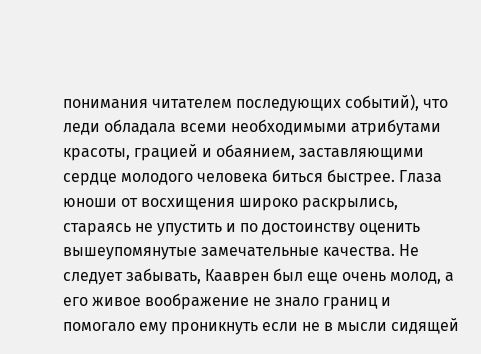понимания читателем последующих событий), что леди обладала всеми необходимыми атрибутами красоты, грацией и обаянием, заставляющими сердце молодого человека биться быстрее. Глаза юноши от восхищения широко раскрылись, стараясь не упустить и по достоинству оценить вышеупомянутые замечательные качества. Не следует забывать, Кааврен был еще очень молод, а его живое воображение не знало границ и помогало ему проникнуть если не в мысли сидящей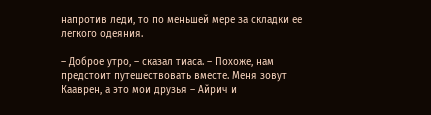напротив леди, то по меньшей мере за складки ее легкого одеяния.

– Доброе утро, – сказал тиаса. – Похоже, нам предстоит путешествовать вместе. Меня зовут Кааврен, а это мои друзья – Айрич и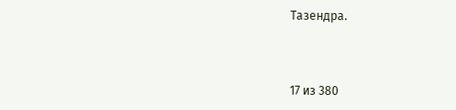Тазендра.



17 из 380